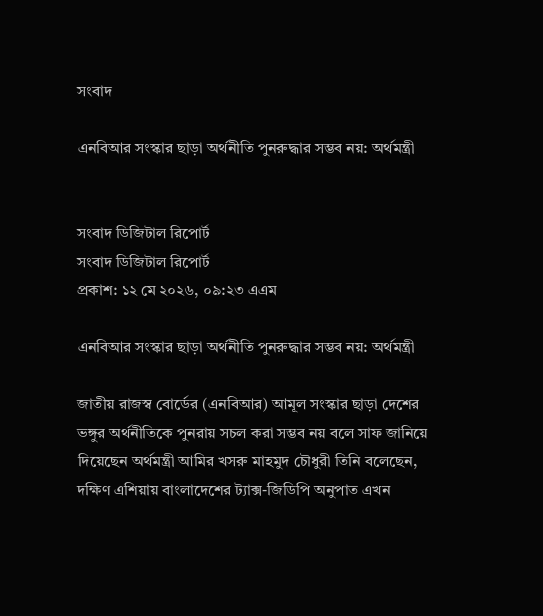সংবাদ

এনবিআর সংস্কার ছাড়া অর্থনীতি পুনরুদ্ধার সম্ভব নয়: অর্থমন্ত্রী


সংবাদ ডিজিটাল রিপোর্ট
সংবাদ ডিজিটাল রিপোর্ট
প্রকাশ: ১২ মে ২০২৬, ০৯:২৩ এএম

এনবিআর সংস্কার ছাড়া অর্থনীতি পুনরুদ্ধার সম্ভব নয়: অর্থমন্ত্রী

জাতীয় রাজস্ব বোর্ডের (এনবিআর) আমূল সংস্কার ছাড়া দেশের ভঙ্গুর অর্থনীতিকে পুনরায় সচল করা সম্ভব নয় বলে সাফ জানিয়ে দিয়েছেন অর্থমন্ত্রী আমির খসরু মাহমুদ চৌধুরী তিনি বলেছেন, দক্ষিণ এশিয়ায় বাংলাদেশের ট্যাক্স-জিডিপি অনুপাত এখন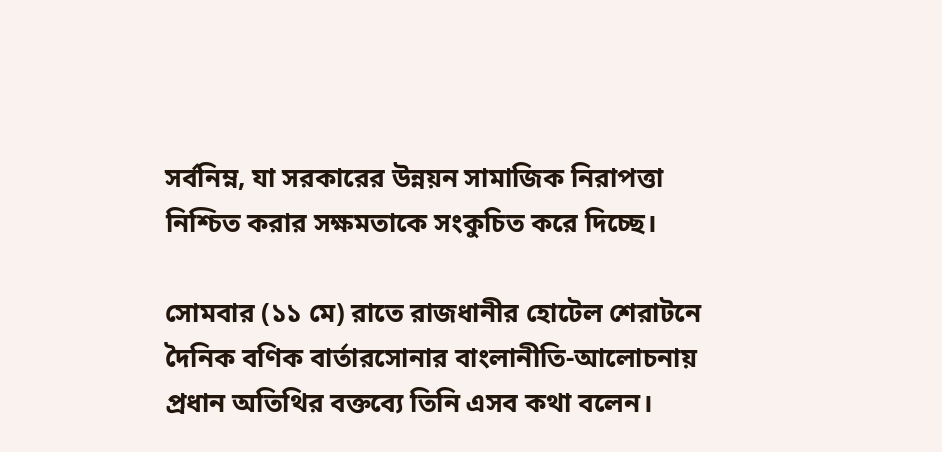সর্বনিম্ন, যা সরকারের উন্নয়ন সামাজিক নিরাপত্তা নিশ্চিত করার সক্ষমতাকে সংকুচিত করে দিচ্ছে।

সোমবার (১১ মে) রাতে রাজধানীর হোটেল শেরাটনে দৈনিক বণিক বার্তারসোনার বাংলানীতি-আলোচনায় প্রধান অতিথির বক্তব্যে তিনি এসব কথা বলেন।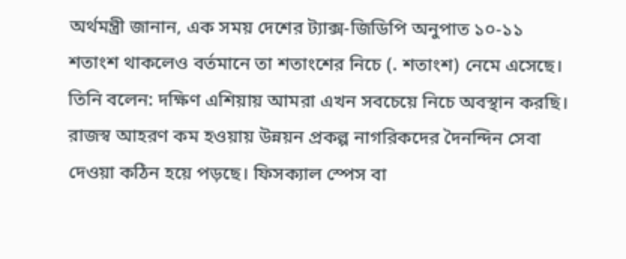অর্থমন্ত্রী জানান, এক সময় দেশের ট্যাক্স-জিডিপি অনুপাত ১০-১১ শতাংশ থাকলেও বর্তমানে তা শতাংশের নিচে (. শতাংশ) নেমে এসেছে। তিনি বলেন: দক্ষিণ এশিয়ায় আমরা এখন সবচেয়ে নিচে অবস্থান করছি। রাজস্ব আহরণ কম হওয়ায় উন্নয়ন প্রকল্প নাগরিকদের দৈনন্দিন সেবা দেওয়া কঠিন হয়ে পড়ছে। ফিসক্যাল স্পেস বা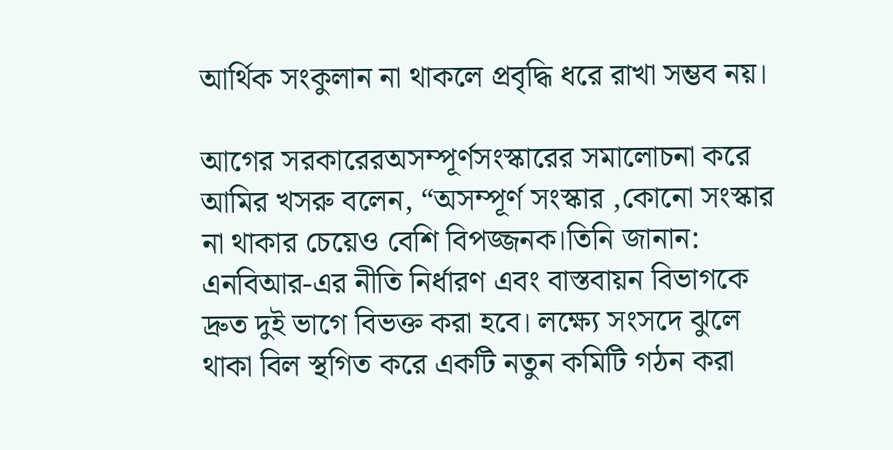আর্থিক সংকুলান না থাকলে প্রবৃদ্ধি ধরে রাখা সম্ভব নয়।

আগের সরকারেরঅসম্পূর্ণসংস্কারের সমালোচনা করে আমির খসরু বলেন, “অসম্পূর্ণ সংস্কার ,কোনো সংস্কার না থাকার চেয়েও বেশি বিপজ্জনক।তিনি জানান: এনবিআর-এর নীতি নির্ধারণ এবং বাস্তবায়ন বিভাগকে দ্রুত দুই ভাগে বিভক্ত করা হবে। লক্ষ্যে সংসদে ঝুলে থাকা বিল স্থগিত করে একটি নতুন কমিটি গঠন করা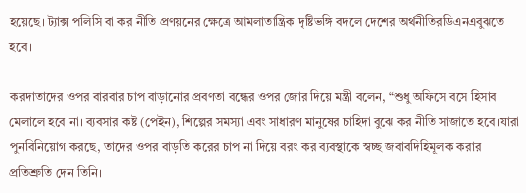হয়েছে। ট্যাক্স পলিসি বা কর নীতি প্রণয়নের ক্ষেত্রে আমলাতান্ত্রিক দৃষ্টিভঙ্গি বদলে দেশের অর্থনীতিরডিএনএবুঝতে হবে।

করদাতাদের ওপর বারবার চাপ বাড়ানোর প্রবণতা বন্ধের ওপর জোর দিয়ে মন্ত্রী বলেন, “শুধু অফিসে বসে হিসাব মেলালে হবে না। ব্যবসার কষ্ট (পেইন), শিল্পের সমস্যা এবং সাধারণ মানুষের চাহিদা বুঝে কর নীতি সাজাতে হবে।যারা পুনবিনিয়োগ করছে, তাদের ওপর বাড়তি করের চাপ না দিয়ে বরং কর ব্যবস্থাকে স্বচ্ছ জবাবদিহিমূলক করার প্রতিশ্রুতি দেন তিনি।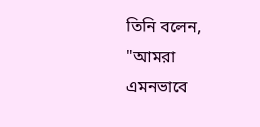তিনি বলেন, "আমরা এমনভাবে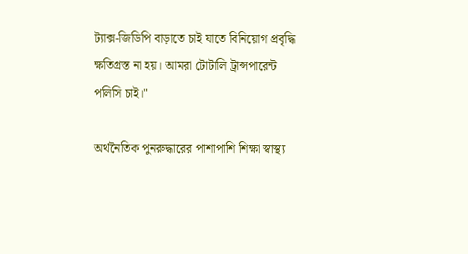ট্যাক্স-জিডিপি বাড়াতে চাই যাতে বিনিয়োগ প্রবৃদ্ধি ক্ষতিগ্রস্ত না হয়। আমরা টোটালি ট্রান্সপারেন্ট পলিসি চাই।"

অর্থনৈতিক পুনরুদ্ধারের পাশাপাশি শিক্ষা স্বাস্থ্য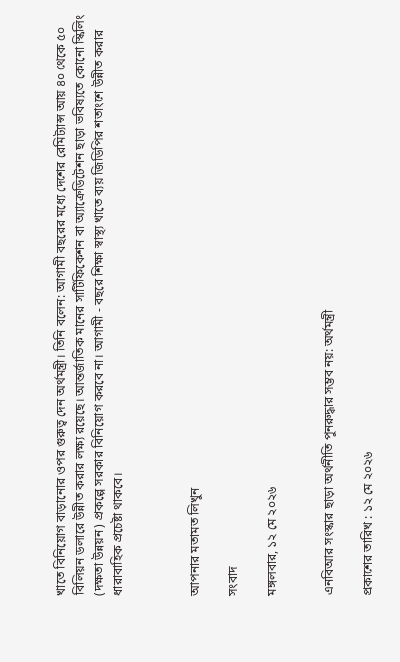খাতে বিনিয়োগ বাড়ানোর ওপর গুরুত্ব দেন অর্থমন্ত্রী। তিনি বলেন: আগামী বছরের মধ্যে দেশের রেমিট্যান্স আয় ৪০ থেকে ৫০ বিলিয়ন ডলারে উন্নীত করার লক্ষ্য রয়েছে। আন্তর্জাতিক মানের সার্টিফিকেশন বা অ্যাক্রেডিটেশন ছাড়া ভবিষ্যতে কোনো স্কিলিং (দক্ষতা উন্নয়ন) প্রকল্পে সরকার বিনিয়োগ করবে না। আগামী - বছরে শিক্ষা স্বাস্থ্য খাতে ব্যয় জিডিপির শতাংশে উন্নীত করার ধারাবাহিক প্রচেষ্টা থাকবে।



আপনার মতামত লিখুন

সংবাদ

মঙ্গলবার, ১২ মে ২০২৬


এনবিআর সংস্কার ছাড়া অর্থনীতি পুনরুদ্ধার সম্ভব নয়: অর্থমন্ত্রী

প্রকাশের তারিখ : ১২ মে ২০২৬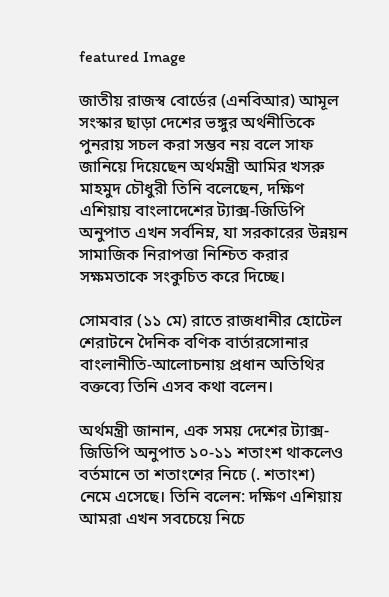featured Image

জাতীয় রাজস্ব বোর্ডের (এনবিআর) আমূল সংস্কার ছাড়া দেশের ভঙ্গুর অর্থনীতিকে পুনরায় সচল করা সম্ভব নয় বলে সাফ জানিয়ে দিয়েছেন অর্থমন্ত্রী আমির খসরু মাহমুদ চৌধুরী তিনি বলেছেন, দক্ষিণ এশিয়ায় বাংলাদেশের ট্যাক্স-জিডিপি অনুপাত এখন সর্বনিম্ন, যা সরকারের উন্নয়ন সামাজিক নিরাপত্তা নিশ্চিত করার সক্ষমতাকে সংকুচিত করে দিচ্ছে।

সোমবার (১১ মে) রাতে রাজধানীর হোটেল শেরাটনে দৈনিক বণিক বার্তারসোনার বাংলানীতি-আলোচনায় প্রধান অতিথির বক্তব্যে তিনি এসব কথা বলেন।

অর্থমন্ত্রী জানান, এক সময় দেশের ট্যাক্স-জিডিপি অনুপাত ১০-১১ শতাংশ থাকলেও বর্তমানে তা শতাংশের নিচে (. শতাংশ) নেমে এসেছে। তিনি বলেন: দক্ষিণ এশিয়ায় আমরা এখন সবচেয়ে নিচে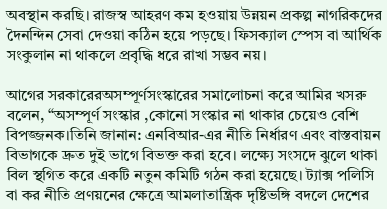অবস্থান করছি। রাজস্ব আহরণ কম হওয়ায় উন্নয়ন প্রকল্প নাগরিকদের দৈনন্দিন সেবা দেওয়া কঠিন হয়ে পড়ছে। ফিসক্যাল স্পেস বা আর্থিক সংকুলান না থাকলে প্রবৃদ্ধি ধরে রাখা সম্ভব নয়।

আগের সরকারেরঅসম্পূর্ণসংস্কারের সমালোচনা করে আমির খসরু বলেন, “অসম্পূর্ণ সংস্কার ,কোনো সংস্কার না থাকার চেয়েও বেশি বিপজ্জনক।তিনি জানান: এনবিআর-এর নীতি নির্ধারণ এবং বাস্তবায়ন বিভাগকে দ্রুত দুই ভাগে বিভক্ত করা হবে। লক্ষ্যে সংসদে ঝুলে থাকা বিল স্থগিত করে একটি নতুন কমিটি গঠন করা হয়েছে। ট্যাক্স পলিসি বা কর নীতি প্রণয়নের ক্ষেত্রে আমলাতান্ত্রিক দৃষ্টিভঙ্গি বদলে দেশের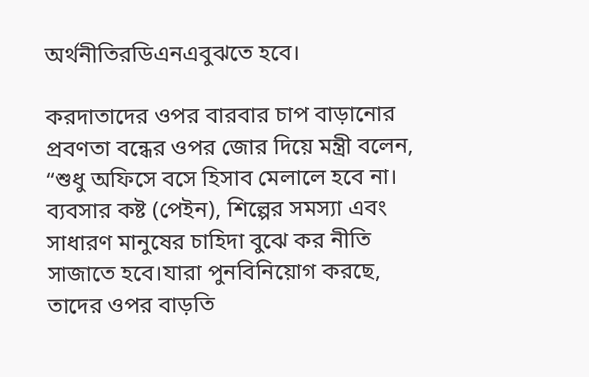অর্থনীতিরডিএনএবুঝতে হবে।

করদাতাদের ওপর বারবার চাপ বাড়ানোর প্রবণতা বন্ধের ওপর জোর দিয়ে মন্ত্রী বলেন, “শুধু অফিসে বসে হিসাব মেলালে হবে না। ব্যবসার কষ্ট (পেইন), শিল্পের সমস্যা এবং সাধারণ মানুষের চাহিদা বুঝে কর নীতি সাজাতে হবে।যারা পুনবিনিয়োগ করছে, তাদের ওপর বাড়তি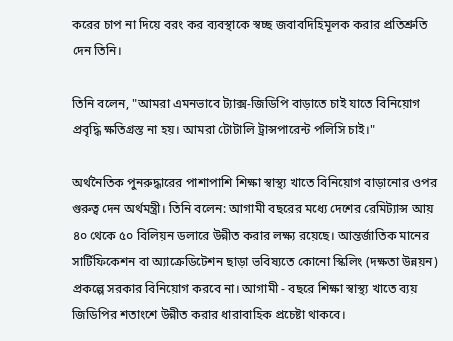করের চাপ না দিয়ে বরং কর ব্যবস্থাকে স্বচ্ছ জবাবদিহিমূলক করার প্রতিশ্রুতি দেন তিনি।

তিনি বলেন, "আমরা এমনভাবে ট্যাক্স-জিডিপি বাড়াতে চাই যাতে বিনিয়োগ প্রবৃদ্ধি ক্ষতিগ্রস্ত না হয়। আমরা টোটালি ট্রান্সপারেন্ট পলিসি চাই।"

অর্থনৈতিক পুনরুদ্ধারের পাশাপাশি শিক্ষা স্বাস্থ্য খাতে বিনিয়োগ বাড়ানোর ওপর গুরুত্ব দেন অর্থমন্ত্রী। তিনি বলেন: আগামী বছরের মধ্যে দেশের রেমিট্যান্স আয় ৪০ থেকে ৫০ বিলিয়ন ডলারে উন্নীত করার লক্ষ্য রয়েছে। আন্তর্জাতিক মানের সার্টিফিকেশন বা অ্যাক্রেডিটেশন ছাড়া ভবিষ্যতে কোনো স্কিলিং (দক্ষতা উন্নয়ন) প্রকল্পে সরকার বিনিয়োগ করবে না। আগামী - বছরে শিক্ষা স্বাস্থ্য খাতে ব্যয় জিডিপির শতাংশে উন্নীত করার ধারাবাহিক প্রচেষ্টা থাকবে।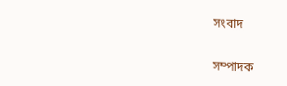সংবাদ

সম্পাদক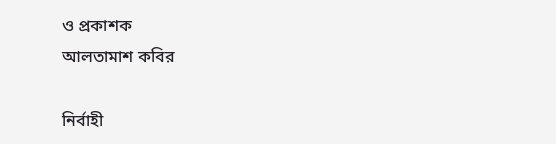ও প্রকাশক
আলতামাশ কবির

নির্বাহী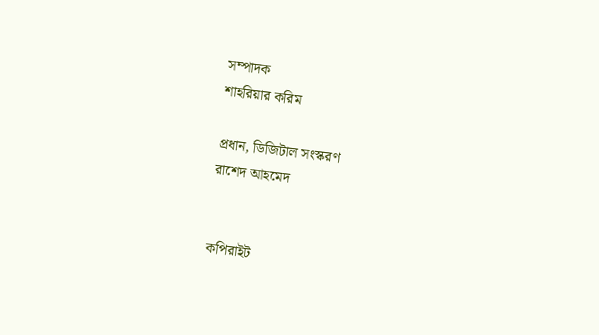সম্পাদক
শাহরিয়ার করিম

প্রধান, ডিজিটাল সংস্করণ
রাশেদ আহমেদ


কপিরাইট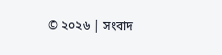© ২০২৬ | সংবাদ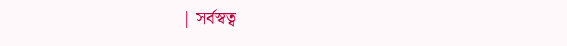| সর্বস্বত্ব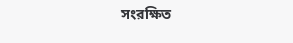সংরক্ষিত